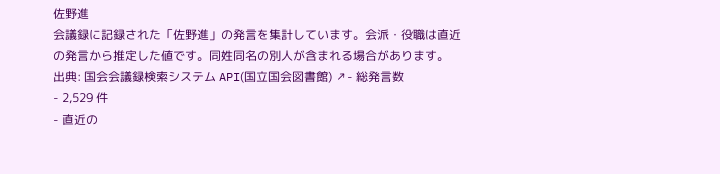佐野進
会議録に記録された「佐野進」の発言を集計しています。会派・役職は直近の発言から推定した値です。同姓同名の別人が含まれる場合があります。
出典: 国会会議録検索システム API(国立国会図書館) ↗- 総発言数
- 2,529 件
- 直近の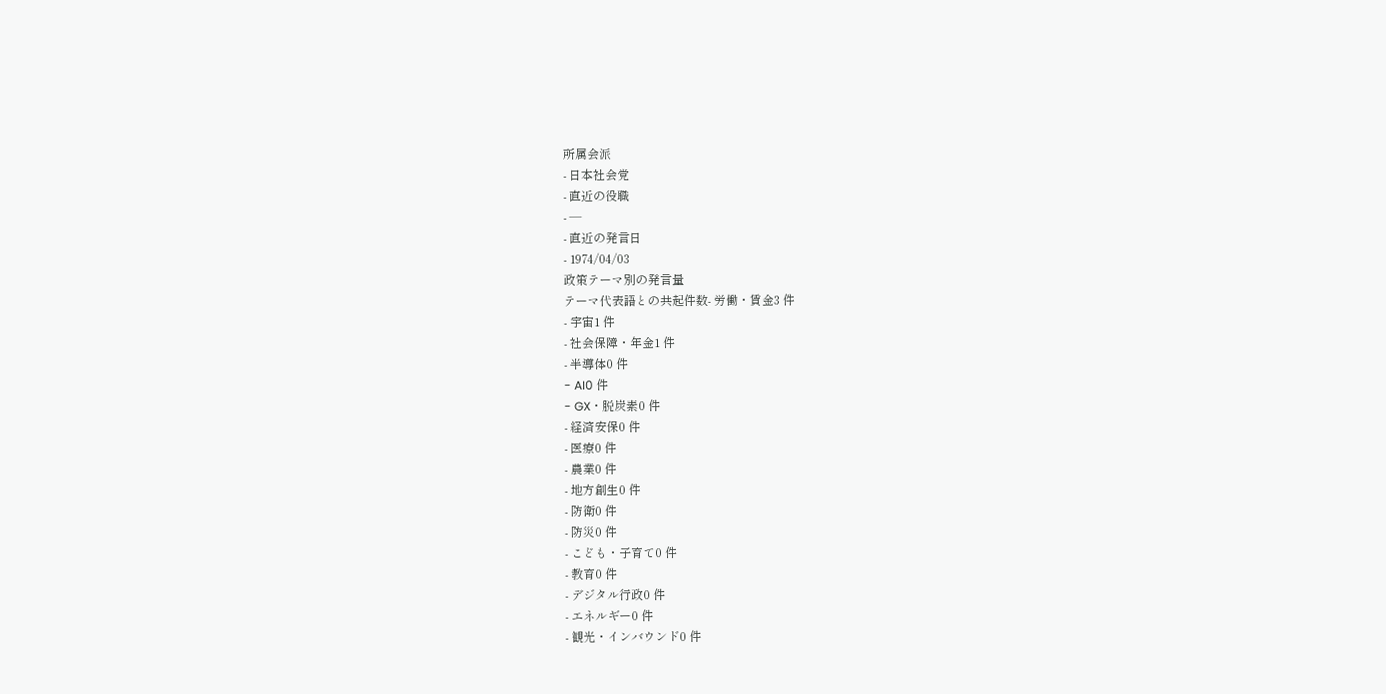所属会派
- 日本社会党
- 直近の役職
- —
- 直近の発言日
- 1974/04/03
政策テーマ別の発言量
テーマ代表語との共起件数- 労働・賃金3 件
- 宇宙1 件
- 社会保障・年金1 件
- 半導体0 件
- AI0 件
- GX・脱炭素0 件
- 経済安保0 件
- 医療0 件
- 農業0 件
- 地方創生0 件
- 防衛0 件
- 防災0 件
- こども・子育て0 件
- 教育0 件
- デジタル行政0 件
- エネルギー0 件
- 観光・インバウンド0 件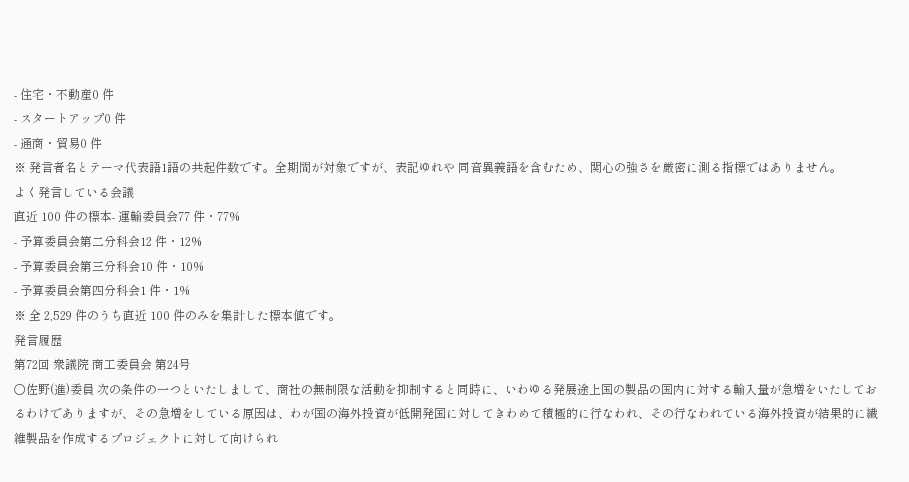- 住宅・不動産0 件
- スタートアップ0 件
- 通商・貿易0 件
※ 発言者名とテーマ代表語1語の共起件数です。全期間が対象ですが、表記ゆれや 同音異義語を含むため、関心の強さを厳密に測る指標ではありません。
よく発言している会議
直近 100 件の標本- 運輸委員会77 件・77%
- 予算委員会第二分科会12 件・12%
- 予算委員会第三分科会10 件・10%
- 予算委員会第四分科会1 件・1%
※ 全 2,529 件のうち直近 100 件のみを集計した標本値です。
発言履歴
第72回 衆議院 商工委員会 第24号
○佐野(進)委員 次の条件の一つといたしまして、商社の無制限な活動を抑制すると同時に、いわゆる発展途上国の製品の国内に対する輸入量が急増をいたしておるわけでありますが、その急増をしている原因は、わが国の海外投資が低開発国に対してきわめて積極的に行なわれ、その行なわれている海外投資が結果的に繊維製品を作成するプロジェクトに対して向けられ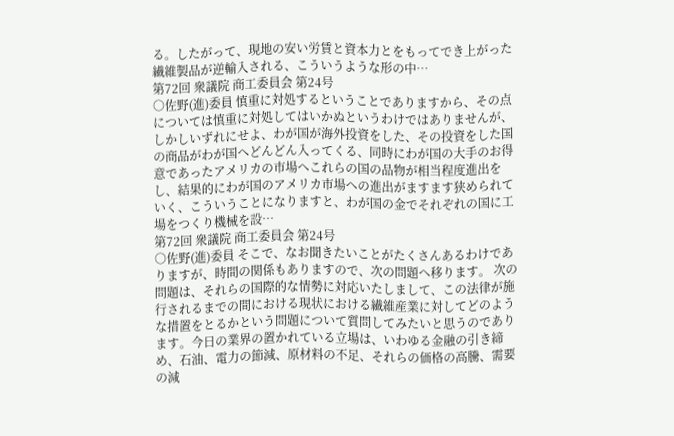る。したがって、現地の安い労賃と資本力とをもってでき上がった繊維製品が逆輸入される、こういうような形の中…
第72回 衆議院 商工委員会 第24号
○佐野(進)委員 慎重に対処するということでありますから、その点については慎重に対処してはいかぬというわけではありませんが、しかしいずれにせよ、わが国が海外投資をした、その投資をした国の商品がわが国へどんどん入ってくる、同時にわが国の大手のお得意であったアメリカの市場へこれらの国の品物が相当程度進出をし、結果的にわが国のアメリカ市場への進出がますます狭められていく、こういうことになりますと、わが国の金でそれぞれの国に工場をつくり機械を設…
第72回 衆議院 商工委員会 第24号
○佐野(進)委員 そこで、なお聞きたいことがたくさんあるわけでありますが、時間の関係もありますので、次の問題へ移ります。 次の問題は、それらの国際的な情勢に対応いたしまして、この法律が施行されるまでの間における現状における繊維産業に対してどのような措置をとるかという問題について質問してみたいと思うのであります。今日の業界の置かれている立場は、いわゆる金融の引き締め、石油、電力の節減、原材料の不足、それらの価格の高騰、需要の減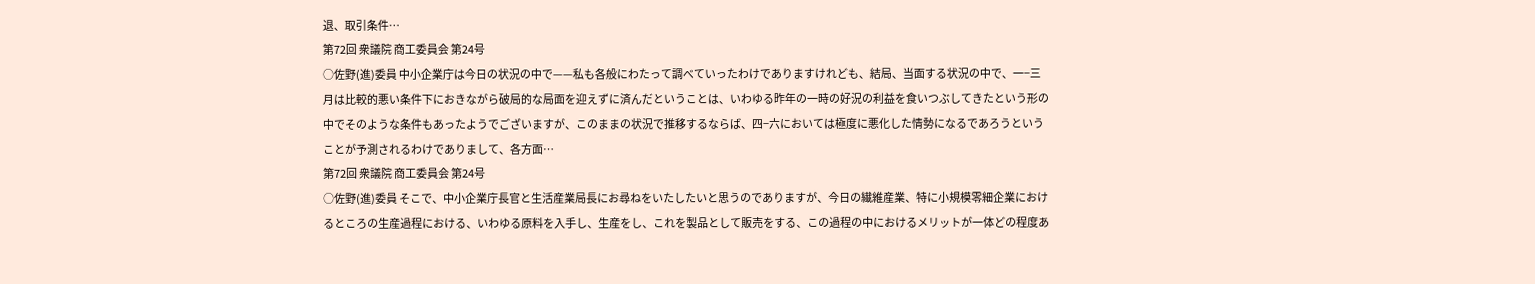退、取引条件…
第72回 衆議院 商工委員会 第24号
○佐野(進)委員 中小企業庁は今日の状況の中で——私も各般にわたって調べていったわけでありますけれども、結局、当面する状況の中で、一−三月は比較的悪い条件下におきながら破局的な局面を迎えずに済んだということは、いわゆる昨年の一時の好況の利益を食いつぶしてきたという形の中でそのような条件もあったようでございますが、このままの状況で推移するならば、四−六においては極度に悪化した情勢になるであろうということが予測されるわけでありまして、各方面…
第72回 衆議院 商工委員会 第24号
○佐野(進)委員 そこで、中小企業庁長官と生活産業局長にお尋ねをいたしたいと思うのでありますが、今日の繊維産業、特に小規模零細企業におけるところの生産過程における、いわゆる原料を入手し、生産をし、これを製品として販売をする、この過程の中におけるメリットが一体どの程度あ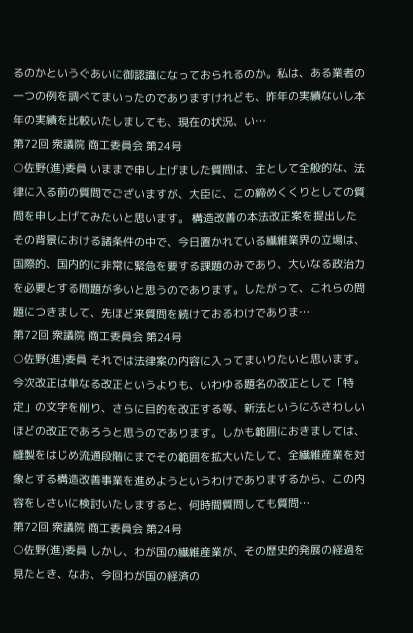るのかというぐあいに御認識になっておられるのか。私は、ある業者の一つの例を調べてまいったのでありますけれども、昨年の実績ないし本年の実績を比較いたしましても、現在の状況、い…
第72回 衆議院 商工委員会 第24号
○佐野(進)委員 いままで申し上げました質問は、主として全般的な、法律に入る前の質問でございますが、大臣に、この締めくくりとしての質問を申し上げてみたいと思います。 構造改善の本法改正案を提出したその背景における諸条件の中で、今日置かれている繊維業界の立場は、国際的、国内的に非常に緊急を要する課題のみであり、大いなる政治力を必要とする問題が多いと思うのであります。したがって、これらの問題につきまして、先ほど来質問を続けておるわけでありま…
第72回 衆議院 商工委員会 第24号
○佐野(進)委員 それでは法律案の内容に入ってまいりたいと思います。 今次改正は単なる改正というよりも、いわゆる題名の改正として「特定」の文字を削り、さらに目的を改正する等、新法というにふさわしいほどの改正であろうと思うのであります。しかも範囲におきましては、縫製をはじめ流通段階にまでその範囲を拡大いたして、全繊維産業を対象とする構造改善事業を進めようというわけでありまするから、この内容をしさいに検討いたしますると、何時間質問しても質問…
第72回 衆議院 商工委員会 第24号
○佐野(進)委員 しかし、わが国の繊維産業が、その歴史的発展の経過を見たとき、なお、今回わが国の経済の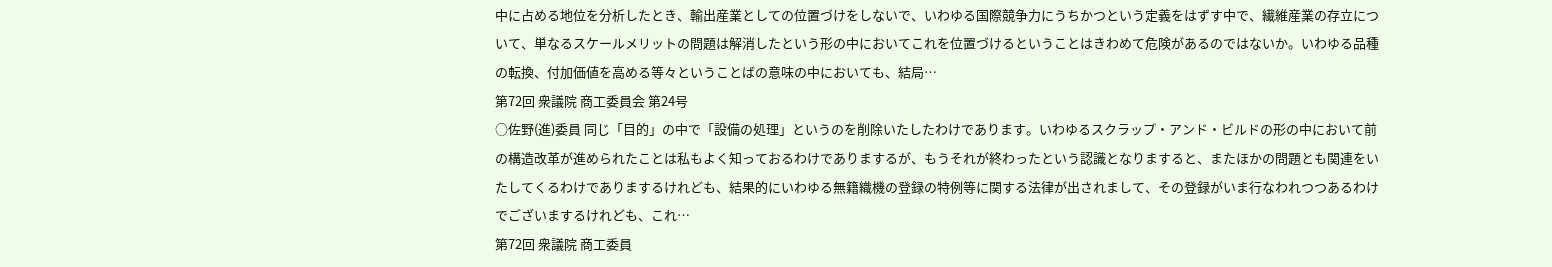中に占める地位を分析したとき、輸出産業としての位置づけをしないで、いわゆる国際競争力にうちかつという定義をはずす中で、繊維産業の存立について、単なるスケールメリットの問題は解消したという形の中においてこれを位置づけるということはきわめて危険があるのではないか。いわゆる品種の転換、付加価値を高める等々ということばの意味の中においても、結局…
第72回 衆議院 商工委員会 第24号
○佐野(進)委員 同じ「目的」の中で「設備の処理」というのを削除いたしたわけであります。いわゆるスクラップ・アンド・ビルドの形の中において前の構造改革が進められたことは私もよく知っておるわけでありまするが、もうそれが終わったという認識となりますると、またほかの問題とも関連をいたしてくるわけでありまするけれども、結果的にいわゆる無籍織機の登録の特例等に関する法律が出されまして、その登録がいま行なわれつつあるわけでございまするけれども、これ…
第72回 衆議院 商工委員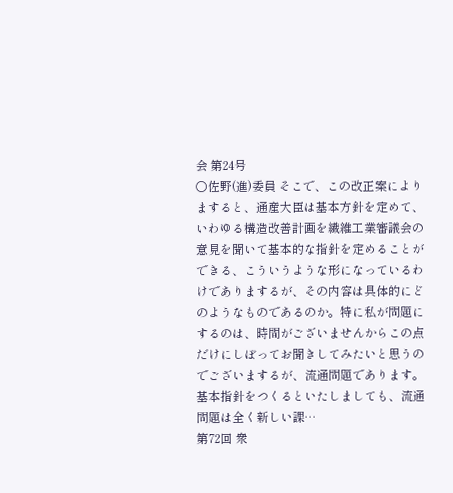会 第24号
○佐野(進)委員 そこで、この改正案によりますると、通産大臣は基本方針を定めて、いわゆる構造改善計画を繊維工業審議会の意見を聞いて基本的な指針を定めることができる、こういうような形になっているわけでありまするが、その内容は具体的にどのようなものであるのか。特に私が問題にするのは、時間がございませんからこの点だけにしぼってお聞きしてみたいと思うのでございまするが、流通問題であります。基本指針をつくるといたしましても、流通問題は全く新しい課…
第72回 衆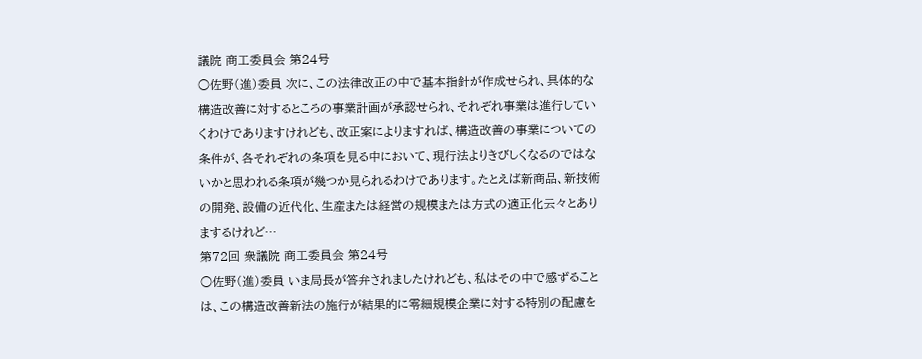議院 商工委員会 第24号
○佐野(進)委員 次に、この法律改正の中で基本指針が作成せられ、具体的な構造改善に対するところの事業計画が承認せられ、それぞれ事業は進行していくわけでありますけれども、改正案によりますれば、構造改善の事業についての条件が、各それぞれの条項を見る中において、現行法よりきびしくなるのではないかと思われる条項が幾つか見られるわけであります。たとえば新商品、新技術の開発、設備の近代化、生産または経営の規模または方式の適正化云々とありまするけれど…
第72回 衆議院 商工委員会 第24号
○佐野(進)委員 いま局長が答弁されましたけれども、私はその中で感ずることは、この構造改善新法の施行が結果的に零細規模企業に対する特別の配慮を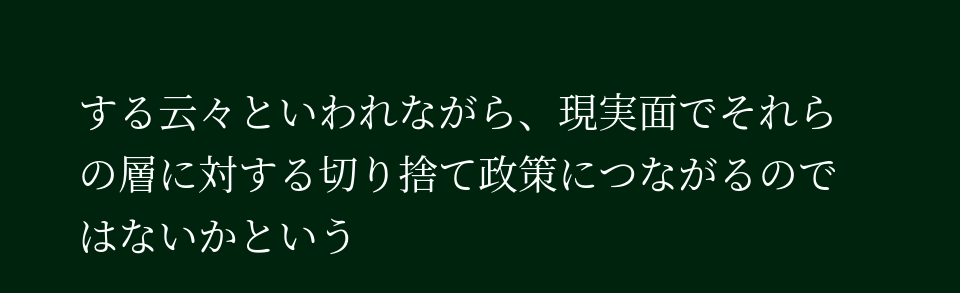する云々といわれながら、現実面でそれらの層に対する切り捨て政策につながるのではないかという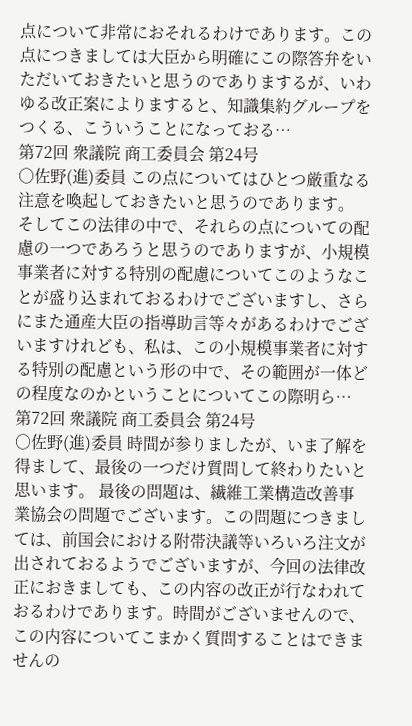点について非常におそれるわけであります。この点につきましては大臣から明確にこの際答弁をいただいておきたいと思うのでありまするが、いわゆる改正案によりますると、知識集約グループをつくる、こういうことになっておる…
第72回 衆議院 商工委員会 第24号
○佐野(進)委員 この点についてはひとつ厳重なる注意を喚起しておきたいと思うのであります。 そしてこの法律の中で、それらの点についての配慮の一つであろうと思うのでありますが、小規模事業者に対する特別の配慮についてこのようなことが盛り込まれておるわけでございますし、さらにまた通産大臣の指導助言等々があるわけでございますけれども、私は、この小規模事業者に対する特別の配慮という形の中で、その範囲が一体どの程度なのかということについてこの際明ら…
第72回 衆議院 商工委員会 第24号
○佐野(進)委員 時間が参りましたが、いま了解を得まして、最後の一つだけ質問して終わりたいと思います。 最後の問題は、繊維工業構造改善事業協会の問題でございます。この問題につきましては、前国会における附帯決議等いろいろ注文が出されておるようでございますが、今回の法律改正におきましても、この内容の改正が行なわれておるわけであります。時間がございませんので、この内容についてこまかく質問することはできませんの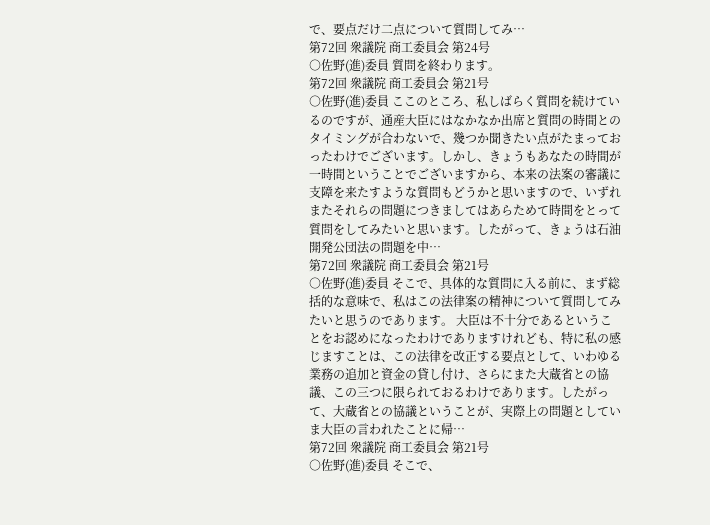で、要点だけ二点について質問してみ…
第72回 衆議院 商工委員会 第24号
○佐野(進)委員 質問を終わります。
第72回 衆議院 商工委員会 第21号
○佐野(進)委員 ここのところ、私しばらく質問を続けているのですが、通産大臣にはなかなか出席と質問の時間とのタイミングが合わないで、幾つか聞きたい点がたまっておったわけでございます。しかし、きょうもあなたの時間が一時間ということでございますから、本来の法案の審議に支障を来たすような質問もどうかと思いますので、いずれまたそれらの問題につきましてはあらためて時間をとって質問をしてみたいと思います。したがって、きょうは石油開発公団法の問題を中…
第72回 衆議院 商工委員会 第21号
○佐野(進)委員 そこで、具体的な質問に入る前に、まず総括的な意味で、私はこの法律案の精神について質問してみたいと思うのであります。 大臣は不十分であるということをお認めになったわけでありますけれども、特に私の感じますことは、この法律を改正する要点として、いわゆる業務の追加と資金の貸し付け、さらにまた大蔵省との協議、この三つに限られておるわけであります。したがって、大蔵省との協議ということが、実際上の問題としていま大臣の言われたことに帰…
第72回 衆議院 商工委員会 第21号
○佐野(進)委員 そこで、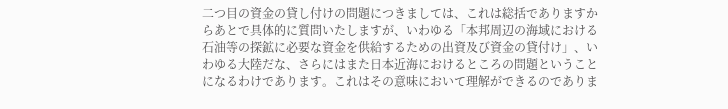二つ目の資金の貸し付けの問題につきましては、これは総括でありますからあとで具体的に質問いたしますが、いわゆる「本邦周辺の海域における石油等の探鉱に必要な資金を供給するための出資及び資金の貸付け」、いわゆる大陸だな、さらにはまた日本近海におけるところの問題ということになるわけであります。これはその意味において理解ができるのでありま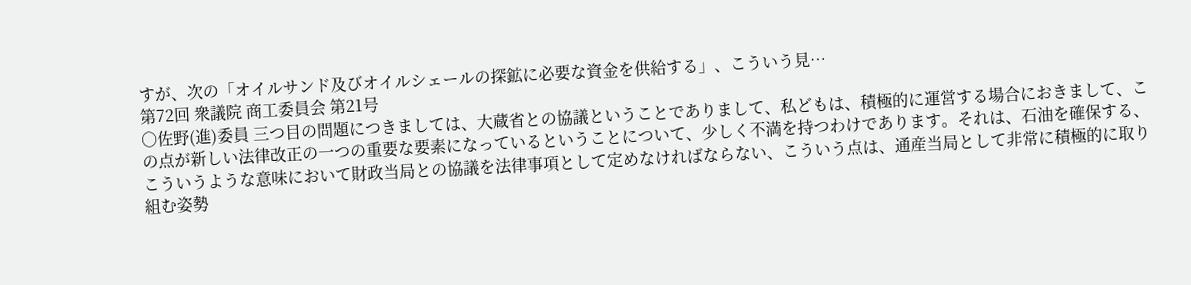すが、次の「オイルサンド及びオイルシェールの探鉱に必要な資金を供給する」、こういう見…
第72回 衆議院 商工委員会 第21号
○佐野(進)委員 三つ目の問題につきましては、大蔵省との協議ということでありまして、私どもは、積極的に運営する場合におきまして、この点が新しい法律改正の一つの重要な要素になっているということについて、少しく不満を持つわけであります。それは、石油を確保する、こういうような意味において財政当局との協議を法律事項として定めなければならない、こういう点は、通産当局として非常に積極的に取り組む姿勢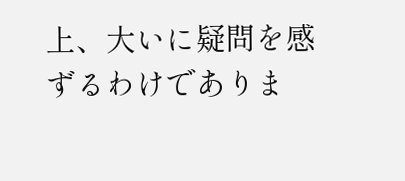上、大いに疑問を感ずるわけでありま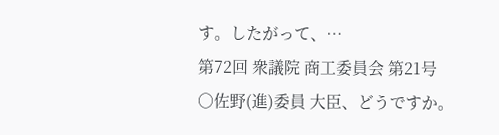す。したがって、…
第72回 衆議院 商工委員会 第21号
○佐野(進)委員 大臣、どうですか。